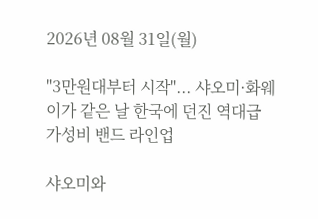2026년 08월 31일(월)

"3만원대부터 시작"... 샤오미·화웨이가 같은 날 한국에 던진 역대급 가성비 밴드 라인업

샤오미와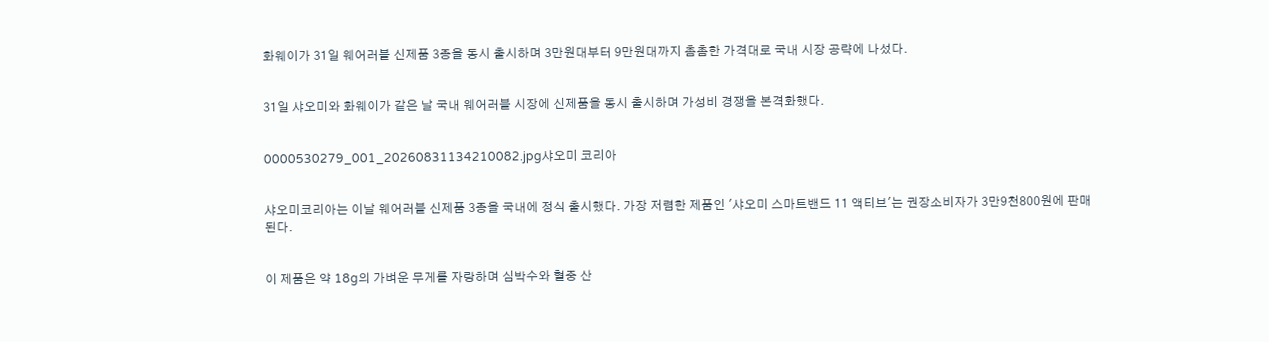화웨이가 31일 웨어러블 신제품 3종을 동시 출시하며 3만원대부터 9만원대까지 촘촘한 가격대로 국내 시장 공략에 나섰다.


31일 샤오미와 화웨이가 같은 날 국내 웨어러블 시장에 신제품을 동시 출시하며 가성비 경쟁을 본격화했다.


0000530279_001_20260831134210082.jpg샤오미 코리아


샤오미코리아는 이날 웨어러블 신제품 3종을 국내에 정식 출시했다. 가장 저렴한 제품인 '샤오미 스마트밴드 11 액티브'는 권장소비자가 3만9천800원에 판매된다.


이 제품은 약 18g의 가벼운 무게를 자랑하며 심박수와 혈중 산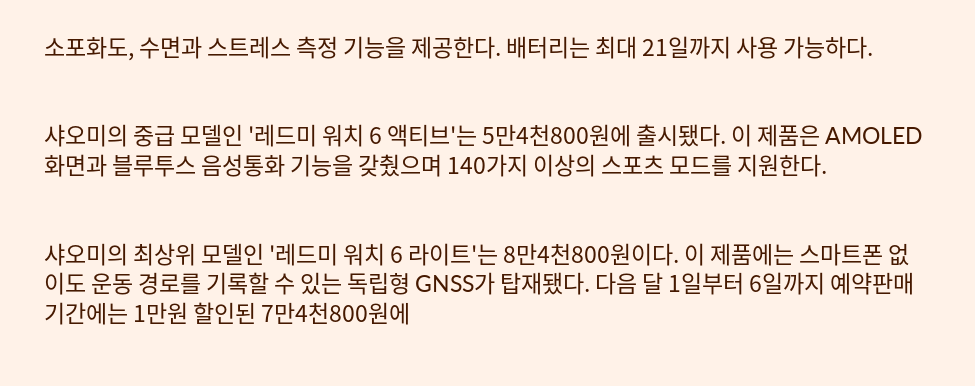소포화도, 수면과 스트레스 측정 기능을 제공한다. 배터리는 최대 21일까지 사용 가능하다.


샤오미의 중급 모델인 '레드미 워치 6 액티브'는 5만4천800원에 출시됐다. 이 제품은 AMOLED 화면과 블루투스 음성통화 기능을 갖췄으며 140가지 이상의 스포츠 모드를 지원한다.


샤오미의 최상위 모델인 '레드미 워치 6 라이트'는 8만4천800원이다. 이 제품에는 스마트폰 없이도 운동 경로를 기록할 수 있는 독립형 GNSS가 탑재됐다. 다음 달 1일부터 6일까지 예약판매 기간에는 1만원 할인된 7만4천800원에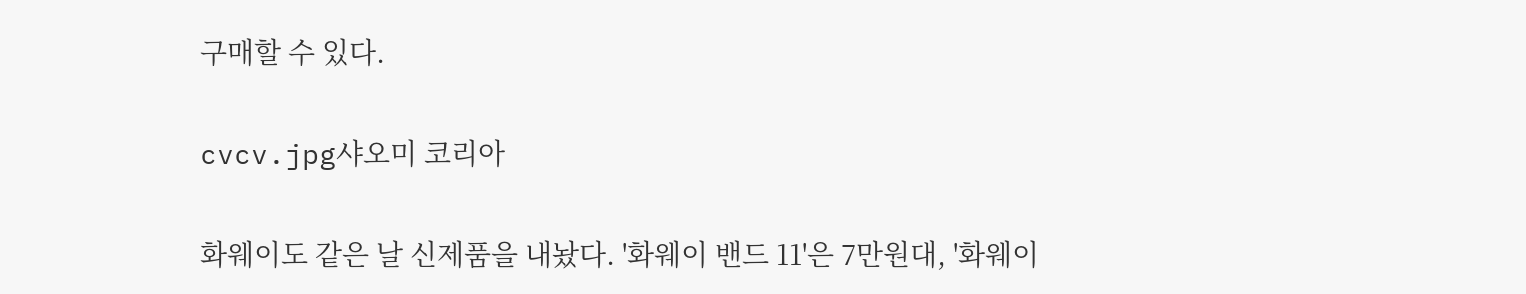구매할 수 있다.


cvcv.jpg샤오미 코리아


화웨이도 같은 날 신제품을 내놨다. '화웨이 밴드 11'은 7만원대, '화웨이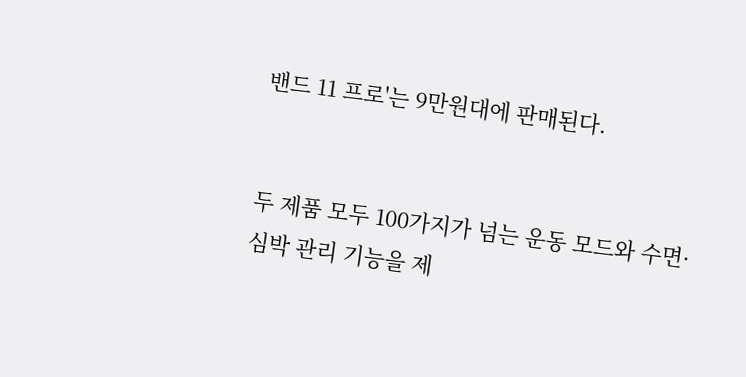밴드 11 프로'는 9만원대에 판매된다.


두 제품 모두 100가지가 넘는 운동 모드와 수면·심박 관리 기능을 제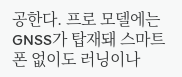공한다. 프로 모델에는 GNSS가 탑재돼 스마트폰 없이도 러닝이나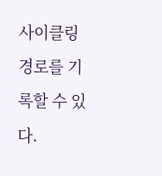사이클링 경로를 기록할 수 있다.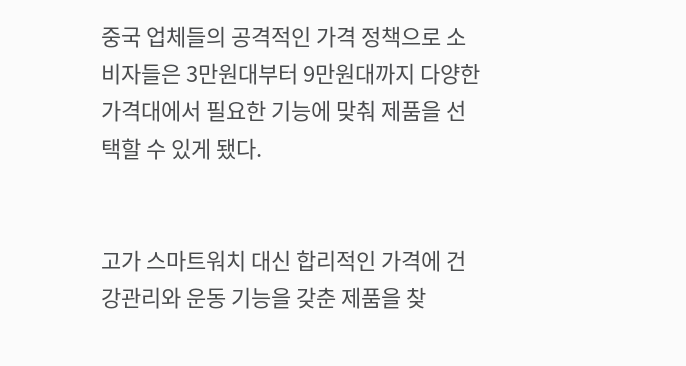중국 업체들의 공격적인 가격 정책으로 소비자들은 3만원대부터 9만원대까지 다양한 가격대에서 필요한 기능에 맞춰 제품을 선택할 수 있게 됐다.


고가 스마트워치 대신 합리적인 가격에 건강관리와 운동 기능을 갖춘 제품을 찾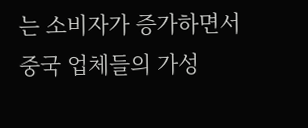는 소비자가 증가하면서 중국 업체들의 가성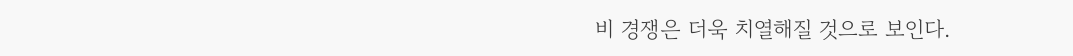비 경쟁은 더욱 치열해질 것으로 보인다.